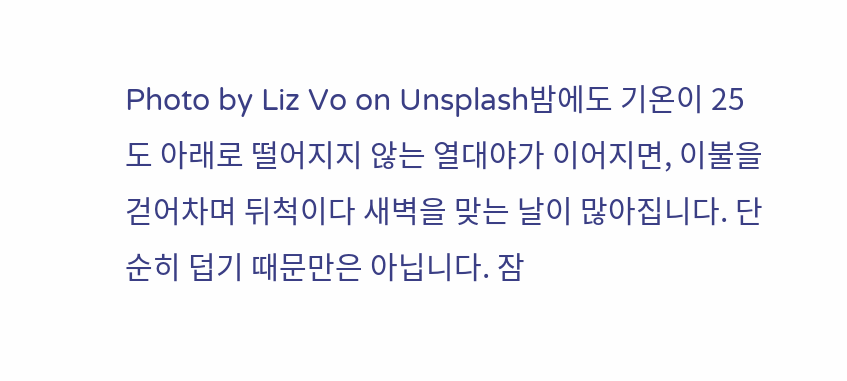Photo by Liz Vo on Unsplash밤에도 기온이 25도 아래로 떨어지지 않는 열대야가 이어지면, 이불을 걷어차며 뒤척이다 새벽을 맞는 날이 많아집니다. 단순히 덥기 때문만은 아닙니다. 잠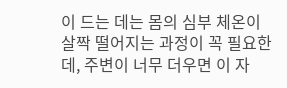이 드는 데는 몸의 심부 체온이 살짝 떨어지는 과정이 꼭 필요한데, 주변이 너무 더우면 이 자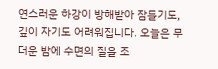연스러운 하강이 방해받아 잠들기도, 깊이 자기도 어려워집니다. 오늘은 무더운 밤에 수면의 질을 조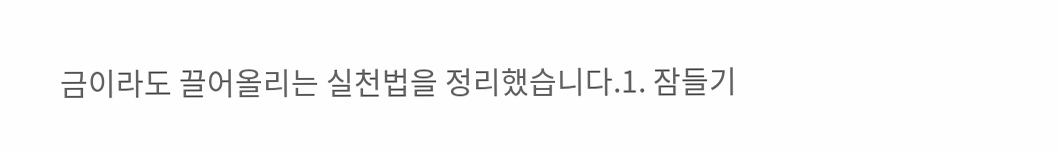금이라도 끌어올리는 실천법을 정리했습니다.1. 잠들기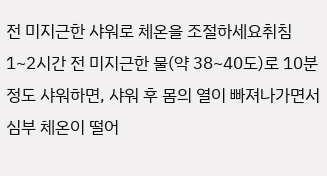전 미지근한 샤워로 체온을 조절하세요취침 1~2시간 전 미지근한 물(약 38~40도)로 10분 정도 샤워하면, 샤워 후 몸의 열이 빠져나가면서 심부 체온이 떨어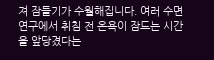져 잠들기가 수월해집니다. 여러 수면 연구에서 취침 전 온욕이 잠드는 시간을 앞당겼다는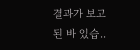결과가 보고된 바 있습..